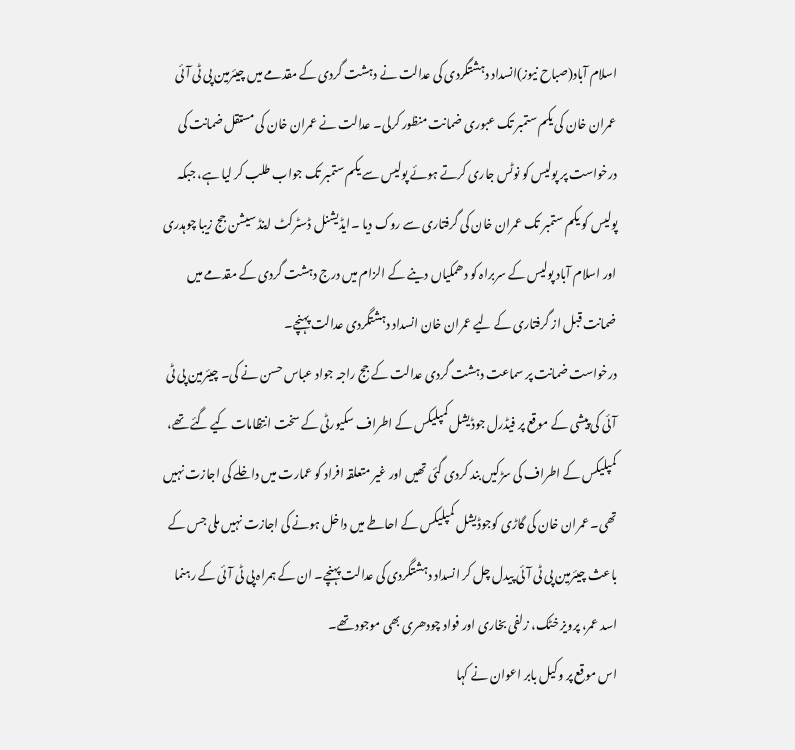اسلام آباد(صباح نیوز)انسداد دہشتگردی کی عدالت نے دہشت گردی کے مقدمے میں چیئرمین پی ٹی آئی عمران خان کی یکم ستمبر تک عبوری ضمانت منظور کرلی۔ عدالت نے عمران خان کی مستقل ضمانت کی درخواست پر پولیس کو نوٹس جاری کرتے ہوئے پولیس سے یکم ستمبر تک جواب طلب کر لیا ہے، جبکہ پولیس کو یکم ستمبر تک عمران خان کی گرفتاری سے روک دیا ۔ایڈیشنل ڈسٹرکٹ اینڈ سیشن جج زیبا چوہدری اور اسلام آباد پولیس کے سربراہ کو دھمکیاں دینے کے الزام میں درج دہشت گردی کے مقدمے میں ضمانت قبل از گرفتاری کے لیے عمران خان انسداد دہشتگردی عدالت پہنچے۔
درخواست ضمانت پر سماعت دہشت گردی عدالت کے جج راجہ جواد عباس حسن نے کی۔ چیئرمین پی ٹی آئی کی پیشی کے موقع پر فیڈرل جوڈیشل کمپلیکس کے اطراف سکیورٹی کے سخت انتظامات کیے گئے تھے، کمپلیکس کے اطراف کی سڑکیں بند کردی گئی تھیں اور غیر متعلقہ افراد کو عمارت میں داخلے کی اجازت نہیں تھی۔ عمران خان کی گاڑی کوجوڈیشل کمپلیکس کے احاطے میں داخل ہونے کی اجازت نہیں ملی جس کے باعث چیئرمین پی ٹی آئی پیدل چل کر انسداد دہشتگردی کی عدالت پہنچے۔ ان کے ہمراہ پی ٹی آئی کے رہنما اسد عمر، پرویز خٹک، زلفی بخاری اور فواد چودھری بھی موجود تھے۔
اس موقع پر وکیل بابر اعوان نے کہا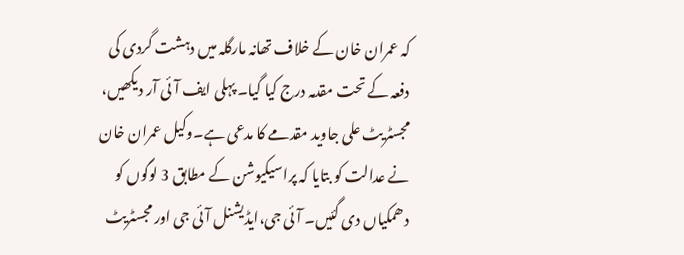کہ عمران خان کے خلاف تھانہ مارگلہ میں دہشت گردی کی دفعہ کے تحت مقدمہ درج کیا گیا۔ پہلی ایف آئی آر دیکھیں، مجسٹریٹ علی جاوید مقدمے کا مدعی ہے۔وکیل عمران خان نے عدالت کو بتایا کہ پراسیکیوشن کے مطابق 3 لوگوں کو دھمکیاں دی گئیں۔ آئی جی،ایڈیشنل آئی جی اور مجسٹریٹ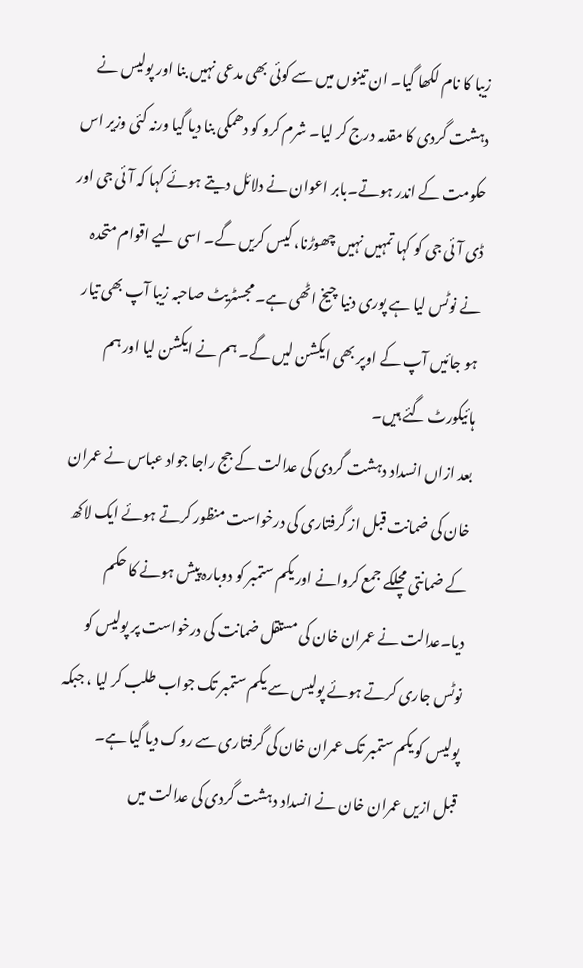زیبا کا نام لکھا گیا۔ ان تینوں میں سے کوئی بھی مدعی نہیں بنا اور پولیس نے دہشت گردی کا مقدمہ درج کر لیا۔ شرم کرو کو دھمکی بنا دیا گیا ورنہ کئی وزیر اس حکومت کے اندر ہوتے۔بابر اعوان نے دلائل دیتے ہوئے کہا کہ آئی جی اور ڈی آئی جی کو کہا تمہیں نہیں چھوڑنا، کیس کریں گے۔ اسی لیے اقوام متحدہ نے نوٹس لیا ہے پوری دنیا چیخ اٹھی ہے۔ مجسٹریٹ صاحبہ زیبا آپ بھی تیار ہو جائیں آپ کے اوپر بھی ایکشن لیں گے۔ ہم نے ایکشن لیا اور ہم ہائیکورٹ گئے ہیں۔
بعد ازاں انسداد دہشت گردی کی عدالت کے جج راجا جواد عباس نے عمران خان کی ضمانت قبل از گرفتاری کی درخواست منظور کرتے ہوئے ایک لاکھ کے ضمانتی مچلکے جمع کروانے اور یکم ستمبر کو دوبارہ پیش ہونے کا حکم دیا۔عدالت نے عمران خان کی مستقل ضمانت کی درخواست پر پولیس کو نوٹس جاری کرتے ہوئے پولیس سے یکم ستمبر تک جواب طلب کر لیا ، جبکہ پولیس کو یکم ستمبر تک عمران خان کی گرفتاری سے روک دیا گیا ہے۔
قبل ازیں عمران خان نے انسداد دہشت گردی کی عدالت میں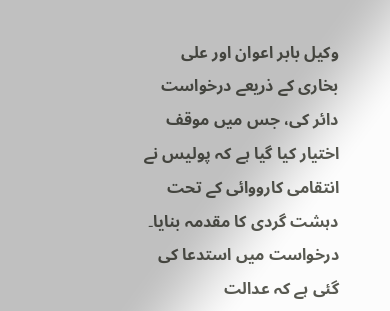وکیل بابر اعوان اور علی بخاری کے ذریعے درخواست دائر کی، جس میں موقف اختیار کیا گیا ہے کہ پولیس نے انتقامی کارووائی کے تحت دہشت گردی کا مقدمہ بنایا۔ درخواست میں استدعا کی گئی ہے کہ عدالت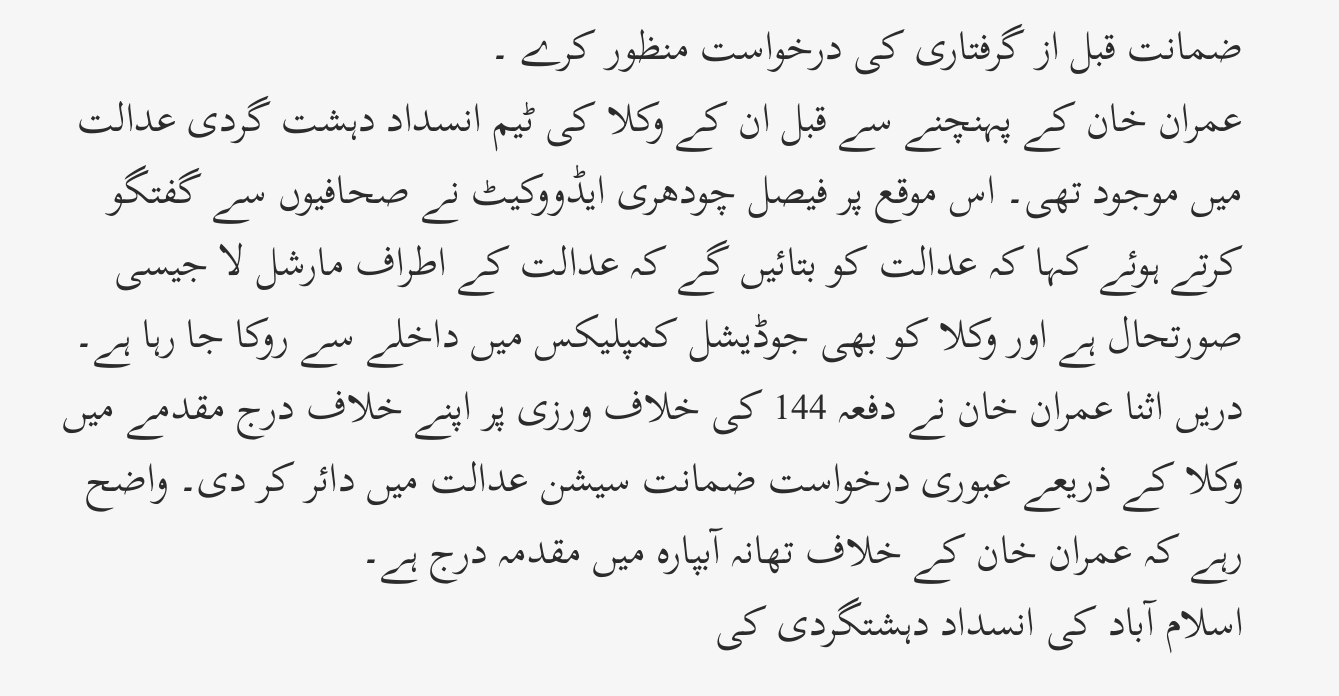ضمانت قبل از گرفتاری کی درخواست منظور کرے ۔
عمران خان کے پہنچنے سے قبل ان کے وکلا کی ٹیم انسداد دہشت گردی عدالت میں موجود تھی۔ اس موقع پر فیصل چودھری ایڈووکیٹ نے صحافیوں سے گفتگو کرتے ہوئے کہا کہ عدالت کو بتائیں گے کہ عدالت کے اطراف مارشل لا جیسی صورتحال ہے اور وکلا کو بھی جوڈیشل کمپلیکس میں داخلے سے روکا جا رہا ہے۔
دریں اثنا عمران خان نے دفعہ 144 کی خلاف ورزی پر اپنے خلاف درج مقدمے میں وکلا کے ذریعے عبوری درخواست ضمانت سیشن عدالت میں دائر کر دی۔ واضح رہے کہ عمران خان کے خلاف تھانہ آبپارہ میں مقدمہ درج ہے۔
اسلام آباد کی انسداد دہشتگردی کی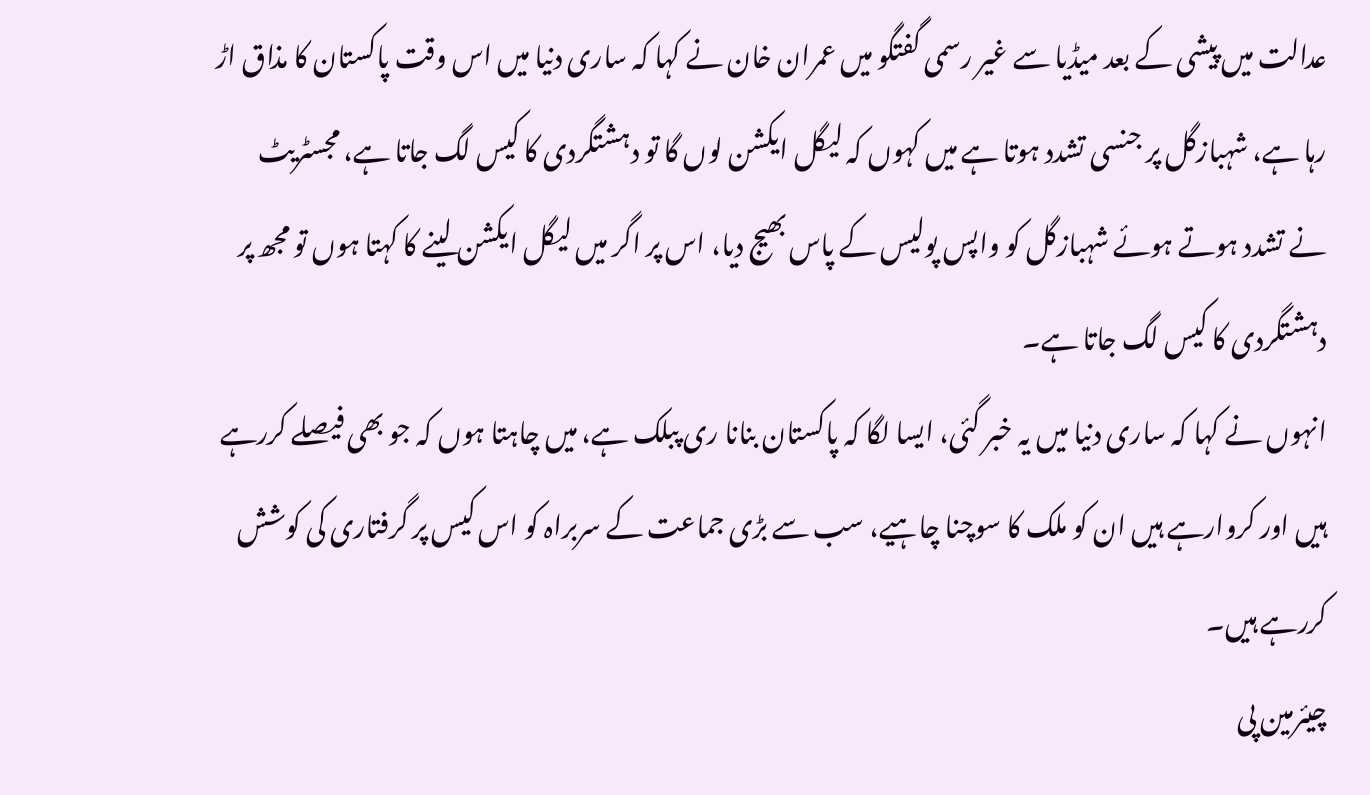عدالت میں پیشی کے بعد میڈیا سے غیر رسمی گفتگو میں عمران خان نے کہا کہ ساری دنیا میں اس وقت پاکستان کا مذاق اڑ رہا ہے، شہبازگل پر جنسی تشدد ہوتا ہے میں کہوں کہ لیگل ایکشن لوں گا تو دہشتگردی کا کیس لگ جاتا ہے، مجسٹریٹ نے تشدد ہوتے ہوئے شہبازگل کو واپس پولیس کے پاس بھیج دیا، اس پر اگر میں لیگل ایکشن لینے کا کہتا ہوں تو مجھ پر دہشتگردی کا کیس لگ جاتا ہے۔
انہوں نے کہا کہ ساری دنیا میں یہ خبر گئی، ایسا لگا کہ پاکستان بنانا ری پبلک ہے، میں چاہتا ہوں کہ جو بھی فیصلے کررہے ہیں اور کروارہے ہیں ان کو ملک کا سوچنا چاہیے، سب سے بڑی جماعت کے سربراہ کو اس کیس پر گرفتاری کی کوشش کررہے ہیں۔
چیئرمین پی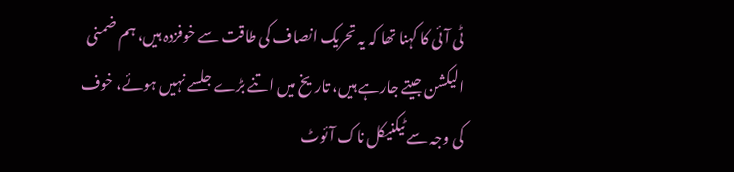ٹی آئی کا کہنا تھا کہ یہ تحریک انصاف کی طاقت سے خوفزدہ ہیں، ہم ضمنی الیکشن جیتے جارہے ہیں، تاریخ میں اتنے بڑے جلسے نہیں ہوئے، خوف کی وجہ سے ٹیکنیکل ناک آئوٹ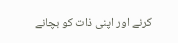کرنے اور اپنی ذات کو بچانے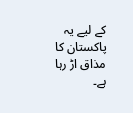کے لیے یہ پاکستان کا مذاق اڑ رہا ہے۔